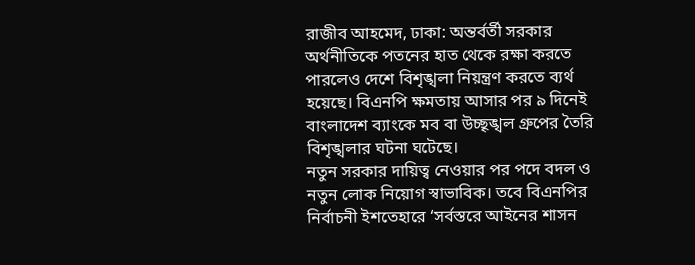রাজীব আহমেদ, ঢাকা: অন্তর্বর্তী সরকার অর্থনীতিকে পতনের হাত থেকে রক্ষা করতে পারলেও দেশে বিশৃঙ্খলা নিয়ন্ত্রণ করতে ব্যর্থ হয়েছে। বিএনপি ক্ষমতায় আসার পর ৯ দিনেই বাংলাদেশ ব্যাংকে মব বা উচ্ছৃঙ্খল গ্রুপের তৈরি বিশৃঙ্খলার ঘটনা ঘটেছে।
নতুন সরকার দায়িত্ব নেওয়ার পর পদে বদল ও নতুন লোক নিয়োগ স্বাভাবিক। তবে বিএনপির নির্বাচনী ইশতেহারে ‘সর্বস্তরে আইনের শাসন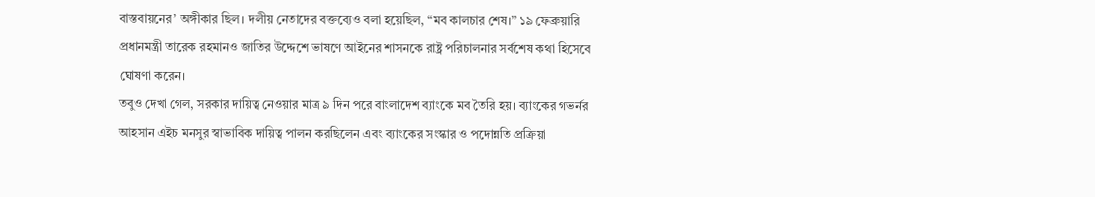বাস্তবায়নের’ অঙ্গীকার ছিল। দলীয় নেতাদের বক্তব্যেও বলা হয়েছিল, “মব কালচার শেষ।” ১৯ ফেব্রুয়ারি প্রধানমন্ত্রী তারেক রহমানও জাতির উদ্দেশে ভাষণে আইনের শাসনকে রাষ্ট্র পরিচালনার সর্বশেষ কথা হিসেবে ঘোষণা করেন।
তবুও দেখা গেল, সরকার দায়িত্ব নেওয়ার মাত্র ৯ দিন পরে বাংলাদেশ ব্যাংকে মব তৈরি হয়। ব্যাংকের গভর্নর আহসান এইচ মনসুর স্বাভাবিক দায়িত্ব পালন করছিলেন এবং ব্যাংকের সংস্কার ও পদোন্নতি প্রক্রিয়া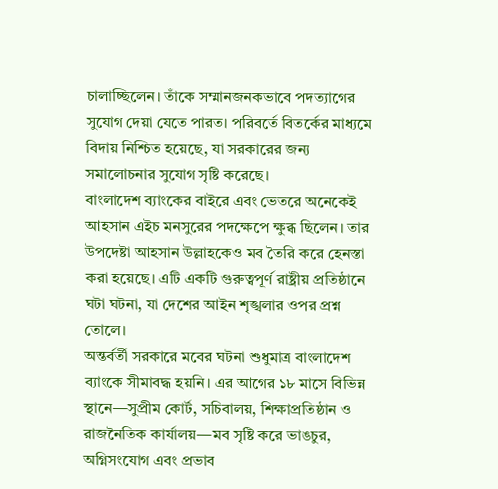চালাচ্ছিলেন। তাঁকে সম্মানজনকভাবে পদত্যাগের সুযোগ দেয়া যেতে পারত। পরিবর্তে বিতর্কের মাধ্যমে বিদায় নিশ্চিত হয়েছে, যা সরকারের জন্য সমালোচনার সুযোগ সৃষ্টি করেছে।
বাংলাদেশ ব্যাংকের বাইরে এবং ভেতরে অনেকেই আহসান এইচ মনসুরের পদক্ষেপে ক্ষুব্ধ ছিলেন। তার উপদেষ্টা আহসান উল্লাহকেও মব তৈরি করে হেনস্তা করা হয়েছে। এটি একটি গুরুত্বপূর্ণ রাষ্ট্রীয় প্রতিষ্ঠানে ঘটা ঘটনা, যা দেশের আইন শৃঙ্খলার ওপর প্রশ্ন তোলে।
অন্তর্বর্তী সরকারে মবের ঘটনা শুধুমাত্র বাংলাদেশ ব্যাংকে সীমাবদ্ধ হয়নি। এর আগের ১৮ মাসে বিভিন্ন স্থানে—সুপ্রীম কোর্ট, সচিবালয়, শিক্ষাপ্রতিষ্ঠান ও রাজনৈতিক কার্যালয়—মব সৃষ্টি করে ভাঙচুর, অগ্নিসংযোগ এবং প্রভাব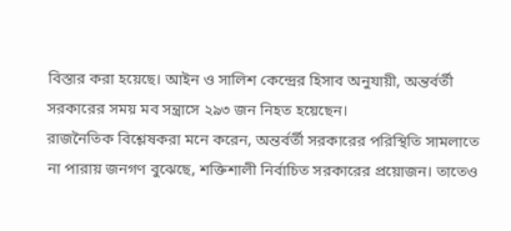বিস্তার করা হয়েছে। আইন ও সালিশ কেন্দ্রের হিসাব অনুযায়ী, অন্তর্বর্তী সরকারের সময় মব সন্ত্রাসে ২৯৩ জন নিহত হয়েছেন।
রাজনৈতিক বিশ্লেষকরা মনে করেন, অন্তর্বর্তী সরকারের পরিস্থিতি সামলাতে না পারায় জনগণ বুঝেছে, শক্তিশালী নির্বাচিত সরকারের প্রয়োজন। তাতেও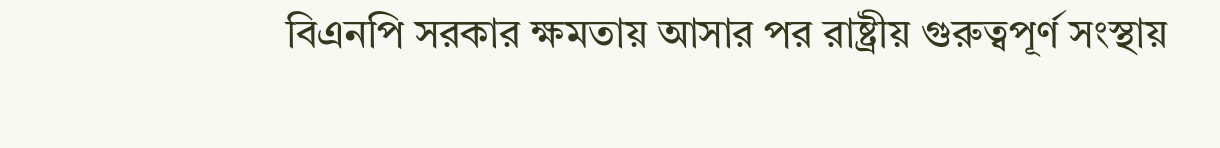বিএনপি সরকার ক্ষমতায় আসার পর রাষ্ট্রীয় গুরুত্বপূর্ণ সংস্থায়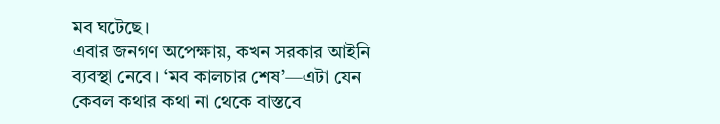মব ঘটেছে।
এবার জনগণ অপেক্ষায়, কখন সরকার আইনি ব্যবস্থা নেবে। ‘মব কালচার শেষ’—এটা যেন কেবল কথার কথা না থেকে বাস্তবে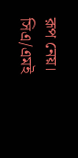রূপ নেয়।
সিএ/এমই